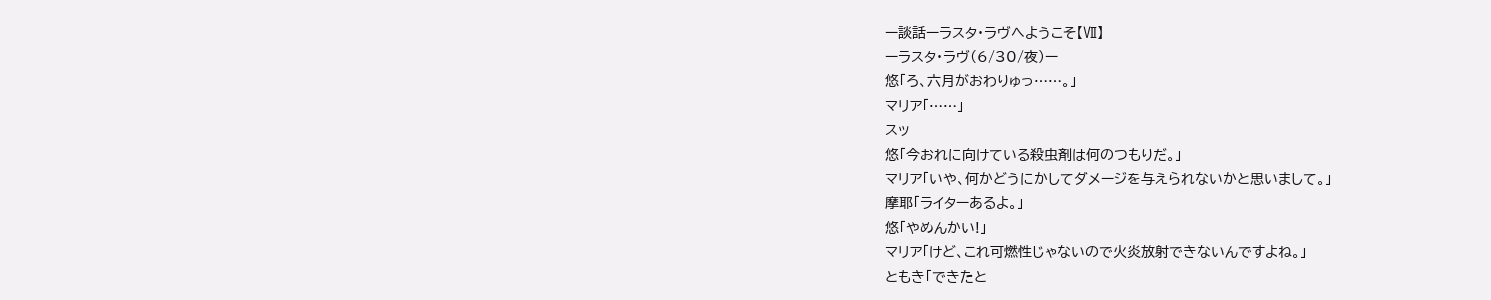ー談話ーラスタ・ラヴへようこそ【Ⅶ】
ーラスタ・ラヴ(6/30/夜)ー
悠「ろ、六月がおわりゅっ……。」
マリア「……」
スッ
悠「今おれに向けている殺虫剤は何のつもりだ。」
マリア「いや、何かどうにかしてダメージを与えられないかと思いまして。」
摩耶「ライターあるよ。」
悠「やめんかい!」
マリア「けど、これ可燃性じゃないので火炎放射できないんですよね。」
ともき「できたと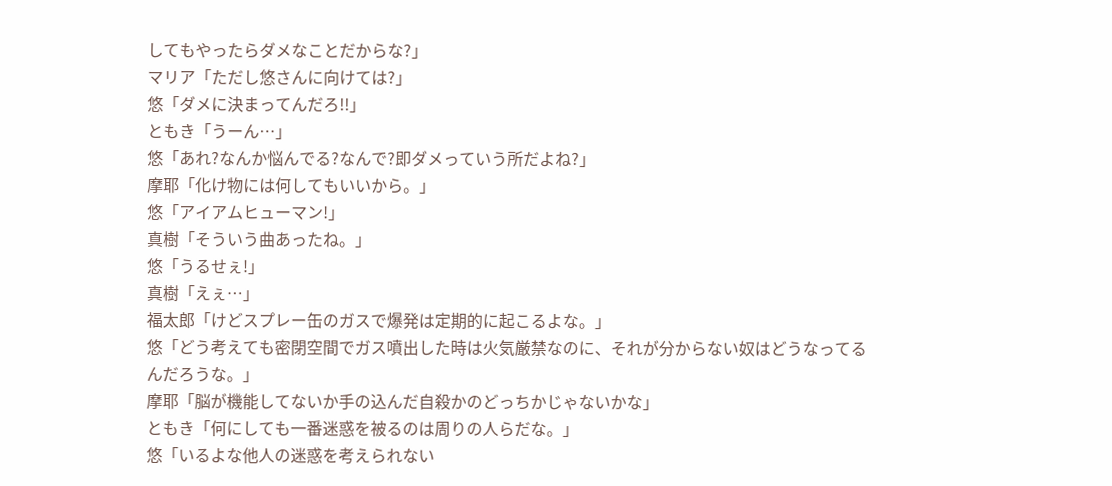してもやったらダメなことだからな?」
マリア「ただし悠さんに向けては?」
悠「ダメに決まってんだろ!!」
ともき「うーん…」
悠「あれ?なんか悩んでる?なんで?即ダメっていう所だよね?」
摩耶「化け物には何してもいいから。」
悠「アイアムヒューマン!」
真樹「そういう曲あったね。」
悠「うるせぇ!」
真樹「えぇ…」
福太郎「けどスプレー缶のガスで爆発は定期的に起こるよな。」
悠「どう考えても密閉空間でガス噴出した時は火気厳禁なのに、それが分からない奴はどうなってるんだろうな。」
摩耶「脳が機能してないか手の込んだ自殺かのどっちかじゃないかな」
ともき「何にしても一番迷惑を被るのは周りの人らだな。」
悠「いるよな他人の迷惑を考えられない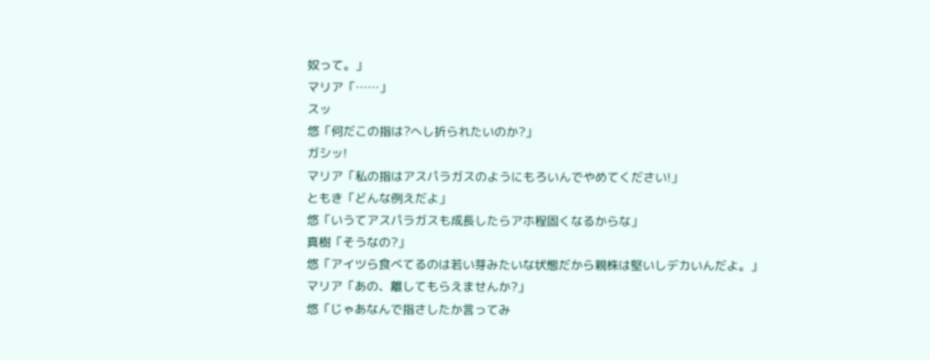奴って。」
マリア「……」
スッ
悠「何だこの指は?へし折られたいのか?」
ガシッ!
マリア「私の指はアスパラガスのようにもろいんでやめてください!」
ともき「どんな例えだよ」
悠「いうてアスパラガスも成長したらアホ程固くなるからな」
真樹「そうなの?」
悠「アイツら食べてるのは若い芽みたいな状態だから親株は堅いしデカいんだよ。」
マリア「あの、離してもらえませんか?」
悠「じゃあなんで指さしたか言ってみ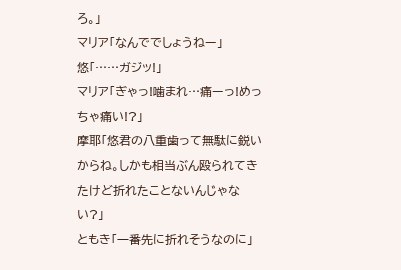ろ。」
マリア「なんででしょうねー」
悠「……ガジッ!」
マリア「ぎゃっ!噛まれ…痛ーっ!めっちゃ痛い!?」
摩耶「悠君の八重歯って無駄に鋭いからね。しかも相当ぶん殴られてきたけど折れたことないんじゃない?」
ともき「一番先に折れそうなのに」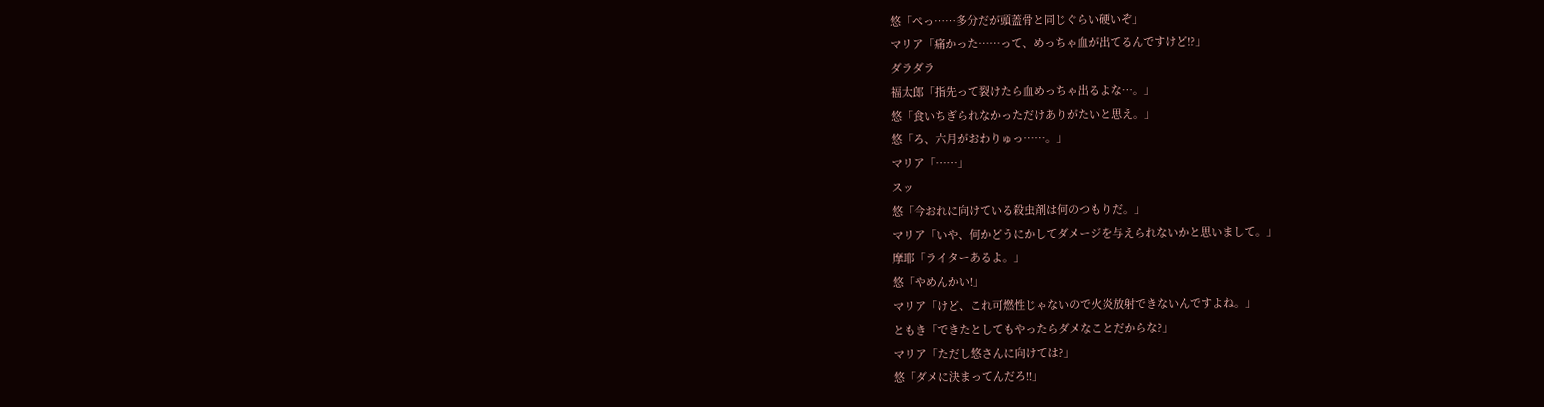悠「ぺっ……多分だが頭蓋骨と同じぐらい硬いぞ」
マリア「痛かった……って、めっちゃ血が出てるんですけど!?」
ダラダラ
福太郎「指先って裂けたら血めっちゃ出るよな…。」
悠「食いちぎられなかっただけありがたいと思え。」
悠「ろ、六月がおわりゅっ……。」
マリア「……」
スッ
悠「今おれに向けている殺虫剤は何のつもりだ。」
マリア「いや、何かどうにかしてダメージを与えられないかと思いまして。」
摩耶「ライターあるよ。」
悠「やめんかい!」
マリア「けど、これ可燃性じゃないので火炎放射できないんですよね。」
ともき「できたとしてもやったらダメなことだからな?」
マリア「ただし悠さんに向けては?」
悠「ダメに決まってんだろ!!」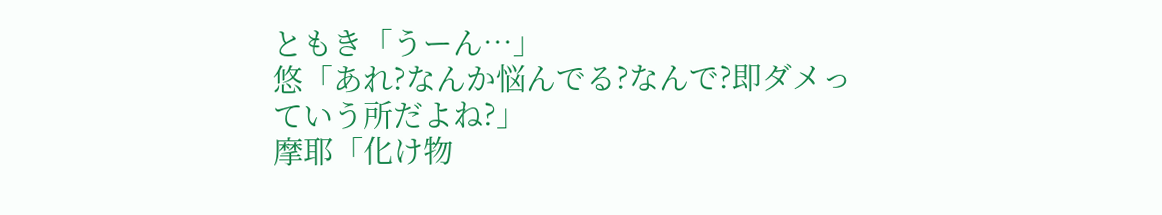ともき「うーん…」
悠「あれ?なんか悩んでる?なんで?即ダメっていう所だよね?」
摩耶「化け物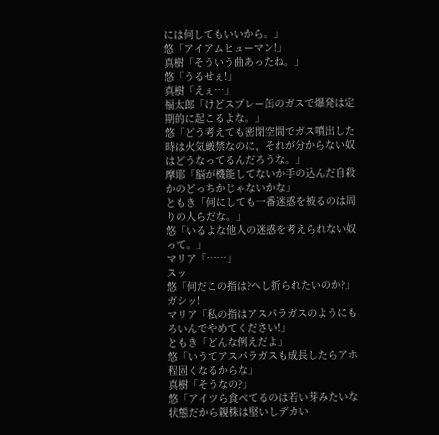には何してもいいから。」
悠「アイアムヒューマン!」
真樹「そういう曲あったね。」
悠「うるせぇ!」
真樹「えぇ…」
福太郎「けどスプレー缶のガスで爆発は定期的に起こるよな。」
悠「どう考えても密閉空間でガス噴出した時は火気厳禁なのに、それが分からない奴はどうなってるんだろうな。」
摩耶「脳が機能してないか手の込んだ自殺かのどっちかじゃないかな」
ともき「何にしても一番迷惑を被るのは周りの人らだな。」
悠「いるよな他人の迷惑を考えられない奴って。」
マリア「……」
スッ
悠「何だこの指は?へし折られたいのか?」
ガシッ!
マリア「私の指はアスパラガスのようにもろいんでやめてください!」
ともき「どんな例えだよ」
悠「いうてアスパラガスも成長したらアホ程固くなるからな」
真樹「そうなの?」
悠「アイツら食べてるのは若い芽みたいな状態だから親株は堅いしデカい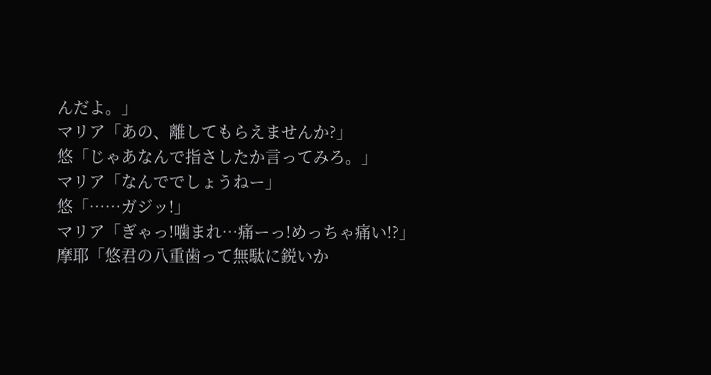んだよ。」
マリア「あの、離してもらえませんか?」
悠「じゃあなんで指さしたか言ってみろ。」
マリア「なんででしょうねー」
悠「……ガジッ!」
マリア「ぎゃっ!噛まれ…痛ーっ!めっちゃ痛い!?」
摩耶「悠君の八重歯って無駄に鋭いか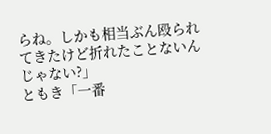らね。しかも相当ぶん殴られてきたけど折れたことないんじゃない?」
ともき「一番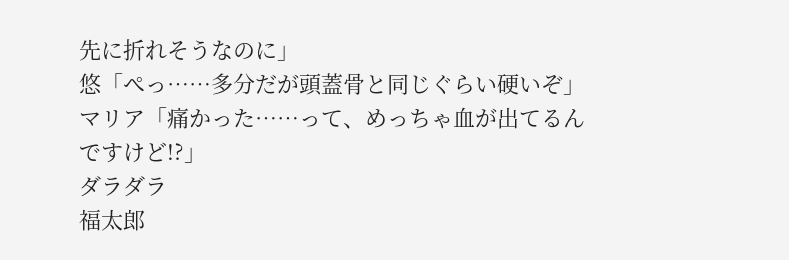先に折れそうなのに」
悠「ぺっ……多分だが頭蓋骨と同じぐらい硬いぞ」
マリア「痛かった……って、めっちゃ血が出てるんですけど!?」
ダラダラ
福太郎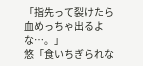「指先って裂けたら血めっちゃ出るよな…。」
悠「食いちぎられな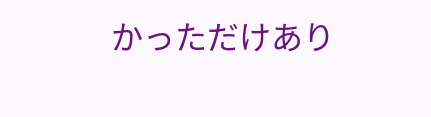かっただけあり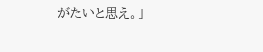がたいと思え。」